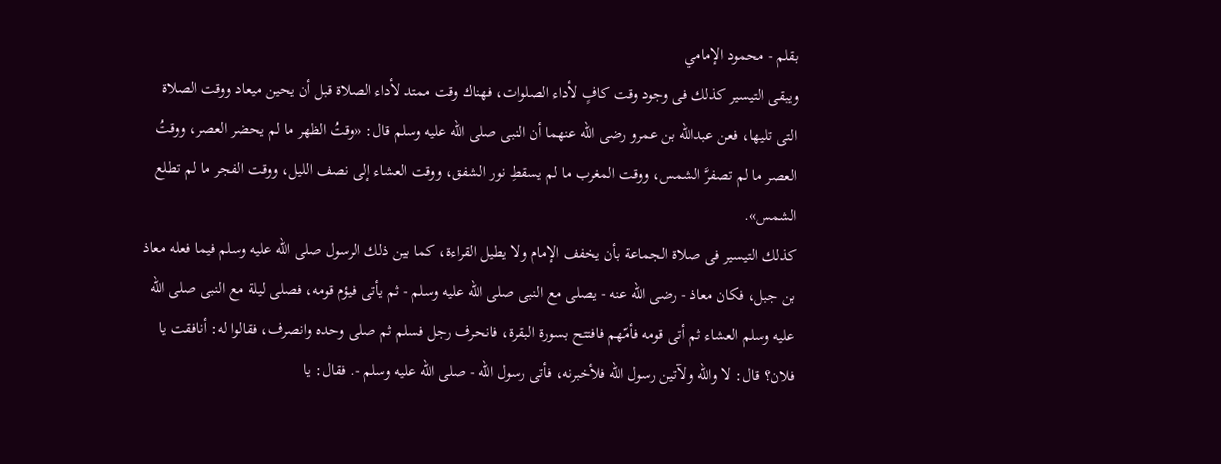بقلم - محمود الإمامي
ويبقى التيسير كذلك فى وجود وقت كافٍ لأداء الصلوات، فهناك وقت ممتد لأداء الصلاة قبل أن يحين ميعاد ووقت الصلاة التى تليها، فعن عبدالله بن عمرو رضى الله عنهما أن النبى صلى الله عليه وسلم قال: «وقتُ الظهر ما لم يحضر العصر، ووقتُ العصر ما لم تصفرَّ الشمس، ووقت المغرب ما لم يسقطِ نور الشفق، ووقت العشاء إلى نصف الليل، ووقت الفجر ما لم تطلع الشمس».
كذلك التيسير فى صلاة الجماعة بأن يخفف الإمام ولا يطيل القراءة، كما بين ذلك الرسول صلى الله عليه وسلم فيما فعله معاذ بن جبل، فكان معاذ - رضى الله عنه - يصلى مع النبى صلى الله عليه وسلم - ثم يأتى فيؤم قومه، فصلى ليلة مع النبى صلى الله عليه وسلم العشاء ثم أتى قومه فأمّهم فافتتح بسورة البقرة، فانحرف رجل فسلم ثم صلى وحده وانصرف، فقالوا له: أنافقت يا فلان؟ قال: لا والله ولآتين رسول الله فلأخبرنه، فأتى رسول الله - صلى الله عليه وسلم -. فقال: يا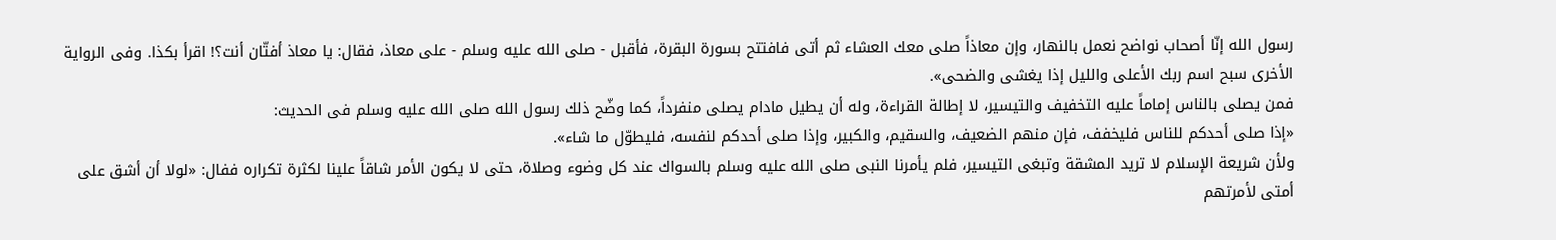رسول الله إنّا أصحاب نواضح نعمل بالنهار، وإن معاذاً صلى معك العشاء ثم أتى فافتتح بسورة البقرة، فأقبل - صلى الله عليه وسلم - على معاذ، فقال: يا معاذ أفتّان أنت؟! اقرأ بكذا. وفى الرواية الأخرى سبح اسم ربك الأعلى والليل إذا يغشى والضحى».
فمن يصلى بالناس إماماً عليه التخفيف والتيسير، لا إطالة القراءة، وله أن يطيل مادام يصلى منفرداً، كما وضّح ذلك رسول الله صلى الله عليه وسلم فى الحديث:
«إذا صلى أحدكم للناس فليخفف، فإن منهم الضعيف، والسقيم، والكبير، وإذا صلى أحدكم لنفسه، فليطوّل ما شاء».
ولأن شريعة الإسلام لا تريد المشقة وتبغى التيسير، فلم يأمرنا النبى صلى الله عليه وسلم بالسواك عند كل وضوء وصلاة، حتى لا يكون الأمر شاقاً علينا لكثرة تكراره ففال: «لولا أن أشق على أمتى لأمرتهم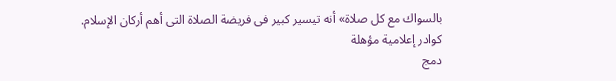بالسواك مع كل صلاة» أنه تيسير كبير فى فريضة الصلاة التى أهم أركان الإسلام.
كوادر إعلامية مؤهلة
دمج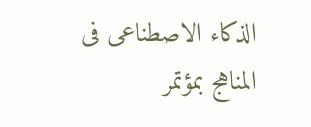الذكاء الاصطناعى فى المناهج بمؤتمر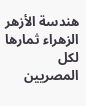هندسة الأزهر
الزهراء ثمارها لكل المصريين